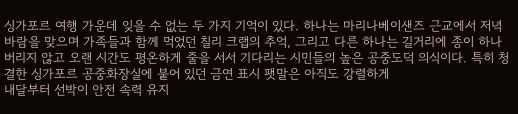싱가포르 여행 가운데 잊을 수 없는 두 가지 기억이 있다. 하나는 마리나베이샌즈 근교에서 저녁 바람을 맞으며 가족들과 함께 먹었던 칠리 크랩의 추억, 그리고 다른 하나는 길거리에 종이 하나 버리지 않고 오랜 시간도 평온하게 줄을 서서 기다리는 시민들의 높은 공중도덕 의식이다. 특히 청결한 싱가포르 공중화장실에 붙어 있던 금연 표시 팻말은 아직도 강렬하게
내달부터 선박이 안전 속력 유지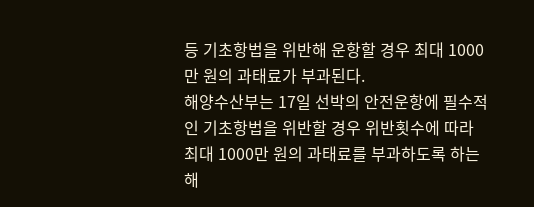등 기초항법을 위반해 운항할 경우 최대 1000만 원의 과태료가 부과된다.
해양수산부는 17일 선박의 안전운항에 필수적인 기초항법을 위반할 경우 위반횟수에 따라 최대 1000만 원의 과태료를 부과하도록 하는 해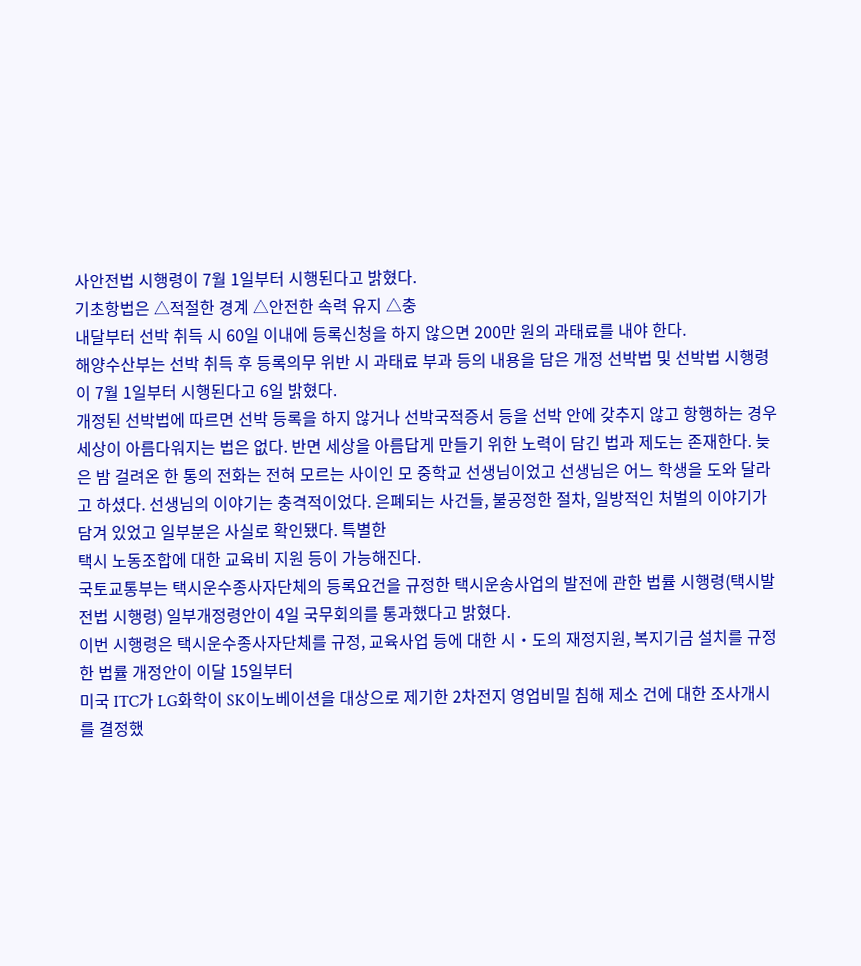사안전법 시행령이 7월 1일부터 시행된다고 밝혔다.
기초항법은 △적절한 경계 △안전한 속력 유지 △충
내달부터 선박 취득 시 60일 이내에 등록신청을 하지 않으면 200만 원의 과태료를 내야 한다.
해양수산부는 선박 취득 후 등록의무 위반 시 과태료 부과 등의 내용을 담은 개정 선박법 및 선박법 시행령이 7월 1일부터 시행된다고 6일 밝혔다.
개정된 선박법에 따르면 선박 등록을 하지 않거나 선박국적증서 등을 선박 안에 갖추지 않고 항행하는 경우
세상이 아름다워지는 법은 없다. 반면 세상을 아름답게 만들기 위한 노력이 담긴 법과 제도는 존재한다. 늦은 밤 걸려온 한 통의 전화는 전혀 모르는 사이인 모 중학교 선생님이었고 선생님은 어느 학생을 도와 달라고 하셨다. 선생님의 이야기는 충격적이었다. 은폐되는 사건들, 불공정한 절차, 일방적인 처벌의 이야기가 담겨 있었고 일부분은 사실로 확인됐다. 특별한
택시 노동조합에 대한 교육비 지원 등이 가능해진다.
국토교통부는 택시운수종사자단체의 등록요건을 규정한 택시운송사업의 발전에 관한 법률 시행령(택시발전법 시행령) 일부개정령안이 4일 국무회의를 통과했다고 밝혔다.
이번 시행령은 택시운수종사자단체를 규정, 교육사업 등에 대한 시‧도의 재정지원, 복지기금 설치를 규정한 법률 개정안이 이달 15일부터
미국 ITC가 LG화학이 SK이노베이션을 대상으로 제기한 2차전지 영업비밀 침해 제소 건에 대한 조사개시를 결정했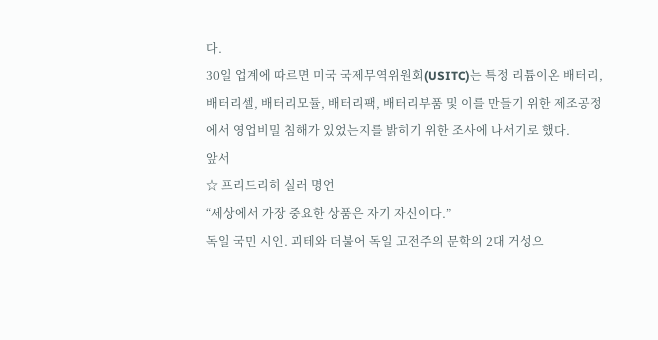다.
30일 업계에 따르면 미국 국제무역위원회(USITC)는 특정 리튬이온 배터리, 배터리셀, 배터리모듈, 배터리팩, 배터리부품 및 이를 만들기 위한 제조공정에서 영업비밀 침해가 있었는지를 밝히기 위한 조사에 나서기로 했다.
앞서
☆ 프리드리히 실러 명언
“세상에서 가장 중요한 상품은 자기 자신이다.”
독일 국민 시인. 괴테와 더불어 독일 고전주의 문학의 2대 거성으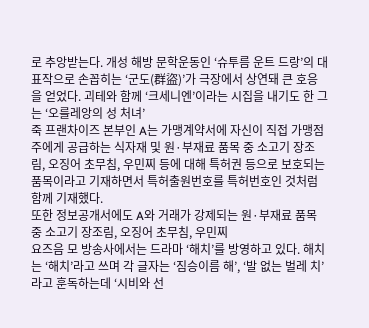로 추앙받는다. 개성 해방 문학운동인 ‘슈투름 운트 드랑’의 대표작으로 손꼽히는 ‘군도(群盜)’가 극장에서 상연돼 큰 호응을 얻었다. 괴테와 함께 ‘크세니엔’이라는 시집을 내기도 한 그는 ‘오를레앙의 성 처녀’
죽 프랜차이즈 본부인 A는 가맹계약서에 자신이 직접 가맹점주에게 공급하는 식자재 및 원·부재료 품목 중 소고기 장조림, 오징어 초무침, 우민찌 등에 대해 특허권 등으로 보호되는 품목이라고 기재하면서 특허출원번호를 특허번호인 것처럼 함께 기재했다.
또한 정보공개서에도 A와 거래가 강제되는 원·부재료 품목 중 소고기 장조림, 오징어 초무침, 우민찌
요즈음 모 방송사에서는 드라마 ‘해치’를 방영하고 있다. 해치는 ‘해치’라고 쓰며 각 글자는 ‘짐승이름 해’, ‘발 없는 벌레 치’라고 훈독하는데 ‘시비와 선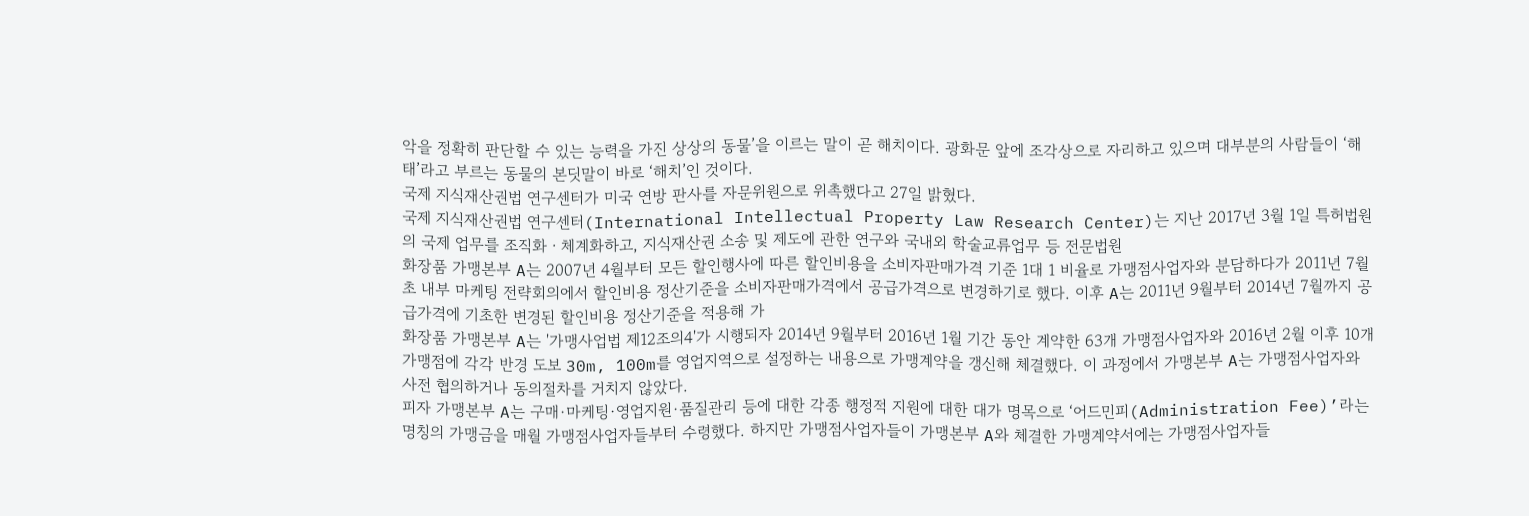악을 정확히 판단할 수 있는 능력을 가진 상상의 동물’을 이르는 말이 곧 해치이다. 광화문 앞에 조각상으로 자리하고 있으며 대부분의 사람들이 ‘해태’라고 부르는 동물의 본딧말이 바로 ‘해치’인 것이다.
국제 지식재산권법 연구센터가 미국 연방 판사를 자문위원으로 위촉했다고 27일 밝혔다.
국제 지식재산권법 연구센터(International Intellectual Property Law Research Center)는 지난 2017년 3월 1일 특허법원의 국제 업무를 조직화ㆍ체계화하고, 지식재산권 소송 및 제도에 관한 연구와 국내외 학술교류업무 등 전문법원
화장품 가맹본부 A는 2007년 4월부터 모든 할인행사에 따른 할인비용을 소비자판매가격 기준 1대 1 비율로 가맹점사업자와 분담하다가 2011년 7월 초 내부 마케팅 전략회의에서 할인비용 정산기준을 소비자판매가격에서 공급가격으로 변경하기로 했다. 이후 A는 2011년 9월부터 2014년 7월까지 공급가격에 기초한 변경된 할인비용 정산기준을 적용해 가
화장품 가맹본부 A는 '가맹사업법 제12조의4'가 시행되자 2014년 9월부터 2016년 1월 기간 동안 계약한 63개 가맹점사업자와 2016년 2월 이후 10개 가맹점에 각각 반경 도보 30m, 100m를 영업지역으로 설정하는 내용으로 가맹계약을 갱신해 체결했다. 이 과정에서 가맹본부 A는 가맹점사업자와 사전 협의하거나 동의절차를 거치지 않았다.
피자 가맹본부 A는 구매·마케팅·영업지원·품질관리 등에 대한 각종 행정적 지원에 대한 대가 명목으로 ‘어드민피(Administration Fee)’라는 명칭의 가맹금을 매월 가맹점사업자들부터 수령했다. 하지만 가맹점사업자들이 가맹본부 A와 체결한 가맹계약서에는 가맹점사업자들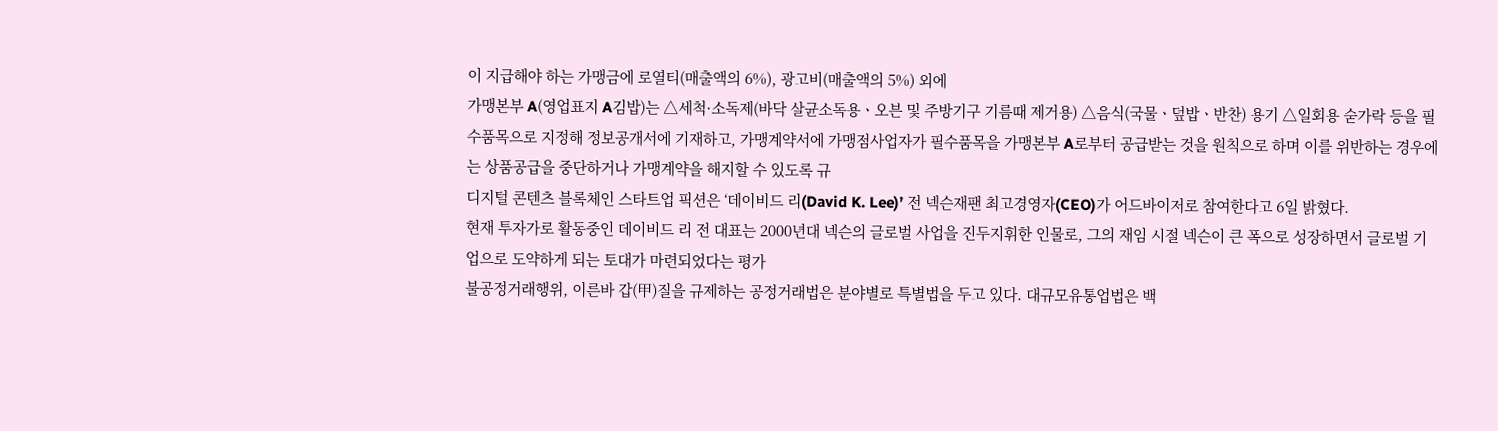이 지급해야 하는 가맹금에 로열티(매출액의 6%), 광고비(매출액의 5%) 외에
가맹본부 A(영업표지 A김밥)는 △세척·소독제(바닥 살균소독용ㆍ오븐 및 주방기구 기름때 제거용) △음식(국물ㆍ덮밥ㆍ반찬) 용기 △일회용 숟가락 등을 필수품목으로 지정해 정보공개서에 기재하고, 가맹계약서에 가맹점사업자가 필수품목을 가맹본부 A로부터 공급받는 것을 원칙으로 하며 이를 위반하는 경우에는 상품공급을 중단하거나 가맹계약을 해지할 수 있도록 규
디지털 콘텐츠 블록체인 스타트업 픽션은 ‘데이비드 리(David K. Lee)’ 전 넥슨재팬 최고경영자(CEO)가 어드바이저로 참여한다고 6일 밝혔다.
현재 투자가로 활동중인 데이비드 리 전 대표는 2000년대 넥슨의 글로벌 사업을 진두지휘한 인물로, 그의 재임 시절 넥슨이 큰 폭으로 성장하면서 글로벌 기업으로 도약하게 되는 토대가 마련되었다는 평가
불공정거래행위, 이른바 갑(甲)질을 규제하는 공정거래법은 분야별로 특별법을 두고 있다. 대규모유통업법은 백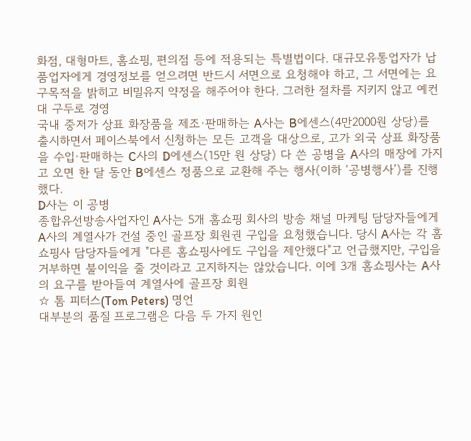화점, 대형마트, 홈쇼핑, 편의점 등에 적용되는 특별법이다. 대규모유통업자가 납품업자에게 경영정보를 얻으려면 반드시 서면으로 요청해야 하고, 그 서면에는 요구목적을 밝히고 비밀유지 약정을 해주어야 한다. 그러한 절차를 지키지 않고 예컨대 구두로 경영
국내 중저가 상표 화장품을 제조·판매하는 A사는 B에센스(4만2000원 상당)를 출시하면서 페이스북에서 신청하는 모든 고객을 대상으로, 고가 외국 상표 화장품을 수입·판매하는 C사의 D에센스(15만 원 상당) 다 쓴 공병을 A사의 매장에 가지고 오면 한 달 동안 B에센스 정품으로 교환해 주는 행사(이하 ‘공병행사’)를 진행했다.
D사는 이 공병
종합유선방송사업자인 A사는 5개 홈쇼핑 회사의 방송 채널 마케팅 담당자들에게 A사의 계열사가 건설 중인 골프장 회원권 구입을 요청했습니다. 당시 A사는 각 홈쇼핑사 담당자들에게 "다른 홈쇼핑사에도 구입을 제안했다"고 언급했지만, 구입을 거부하면 불이익을 줄 것이라고 고지하지는 않았습니다. 이에 3개 홈쇼핑사는 A사의 요구를 받아들여 계열사에 골프장 회원
☆ 톰 피터스(Tom Peters) 명언
대부분의 품질 프로그램은 다음 두 가지 원인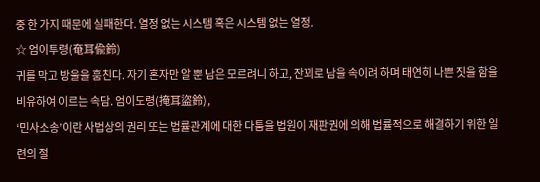중 한 가지 때문에 실패한다. 열정 없는 시스템 혹은 시스템 없는 열정.
☆ 엄이투령(奄耳偸鈴)
귀를 막고 방울을 훔친다. 자기 혼자만 알 뿐 남은 모르려니 하고, 잔꾀로 남을 속이려 하며 태연히 나쁜 짓을 함을 비유하여 이르는 속담. 엄이도령(掩耳盜鈴),
‘민사소송’이란 사법상의 권리 또는 법률관계에 대한 다툼을 법원이 재판권에 의해 법률적으로 해결하기 위한 일련의 절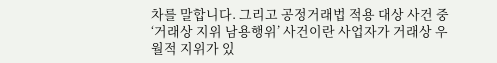차를 말합니다. 그리고 공정거래법 적용 대상 사건 중 ‘거래상 지위 남용행위’ 사건이란 사업자가 거래상 우월적 지위가 있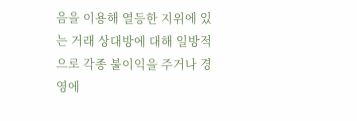음을 이용해 열등한 지위에 있는 거래 상대방에 대해 일방적으로 각종 불이익을 주거나 경영에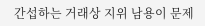간섭하는 거래상 지위 남용이 문제